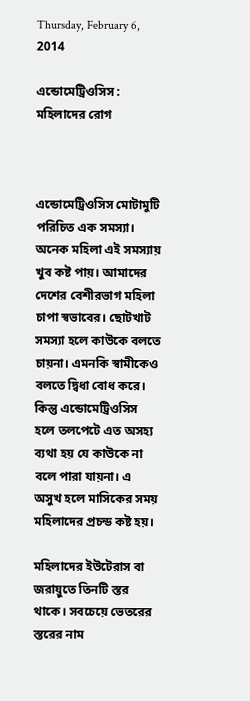Thursday, February 6, 2014

এন্ডোমেট্রিওসিস : মহিলাদের রোগ



এন্ডোমেট্রিওসিস মোটামুটি পরিচিত এক সমস্যা। অনেক মহিলা এই সমস্যায় খুব কষ্ট পায়। আমাদের দেশের বেশীরভাগ মহিলা চাপা স্বভাবের। ছোটখাট সমস্যা হলে কাউকে বলতে চায়না। এমনকি স্বামীকেও বলতে দ্বিধা বোধ করে। কিন্তু এন্ডোমেট্রিওসিস হলে তলপেটে এত অসহ্য ব্যথা হয় যে কাউকে না বলে পারা যায়না। এ অসুখ হলে মাসিকের সময় মহিলাদের প্রচন্ড কষ্ট হয়।

মহিলাদের ইউটেরাস বা জরায়ুতে তিনটি স্তর থাকে। সবচেয়ে ভেতরের স্তরের নাম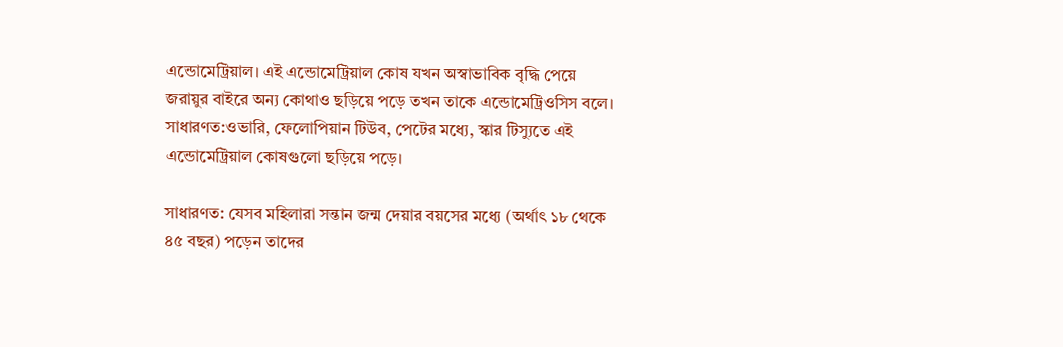এন্ডোমেট্রিয়াল। এই এন্ডোমেট্রিয়াল কোষ যখন অস্বাভাবিক বৃদ্ধি পেয়ে জরায়ুর বাইরে অন্য কোথাও ছড়িয়ে পড়ে তখন তাকে এন্ডোমেট্রিওসিস বলে। সাধারণত:ওভারি, ফেলোপিয়ান টিউব, পেটের মধ্যে, স্কার টিস্যুতে এই এন্ডোমেট্রিয়াল কোষগুলো ছড়িয়ে পড়ে।

সাধারণত: যেসব মহিলারা সন্তান জন্ম দেয়ার বয়সের মধ্যে (অর্থাৎ ১৮ থেকে ৪৫ বছর) পড়েন তাদের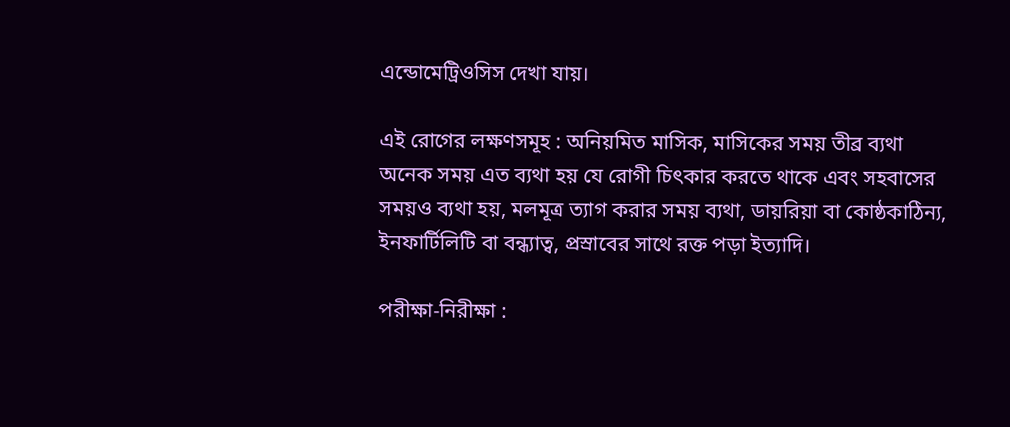এন্ডোমেট্রিওসিস দেখা যায়।

এই রোগের লক্ষণসমূহ : অনিয়মিত মাসিক, মাসিকের সময় তীব্র ব্যথা অনেক সময় এত ব্যথা হয় যে রোগী চিৎকার করতে থাকে এবং সহবাসের সময়ও ব্যথা হয়, মলমূত্র ত্যাগ করার সময় ব্যথা, ডায়রিয়া বা কোষ্ঠকাঠিন্য, ইনফার্টিলিটি বা বন্ধ্যাত্ব, প্রস্রাবের সাথে রক্ত পড়া ইত্যাদি।

পরীক্ষা-নিরীক্ষা :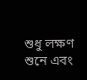শুধু লক্ষণ শুনে এবং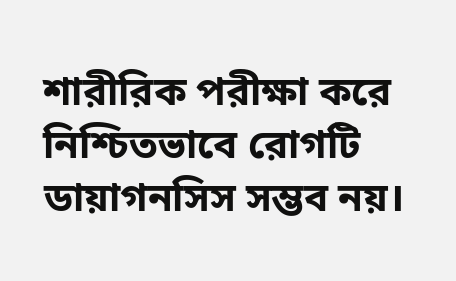শারীরিক পরীক্ষা করে নিশ্চিতভাবে রোগটি ডায়াগনসিস সম্ভব নয়।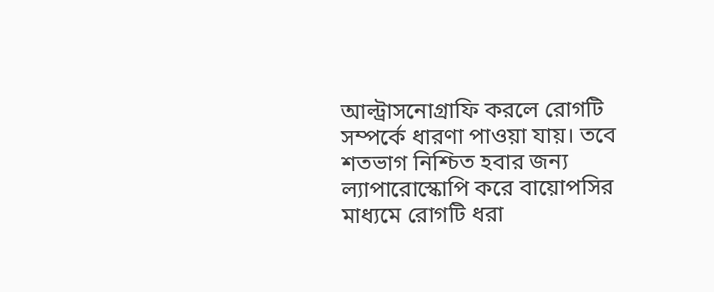আল্ট্রাসনোগ্রাফি করলে রোগটি সম্পর্কে ধারণা পাওয়া যায়। তবে শতভাগ নিশ্চিত হবার জন্য ল্যাপারোস্কোপি করে বায়োপসির মাধ্যমে রোগটি ধরা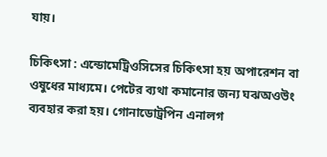যায়।

চিকিৎসা : এন্ডোমেট্রিওসিসের চিকিৎসা হয় অপারেশন বা ওষুধের মাধ্যমে। পেটের ব্যথা কমানোর জন্য ঘঝঅওউং ব্যবহার করা হয়। গোনাডোট্রপিন এনালগ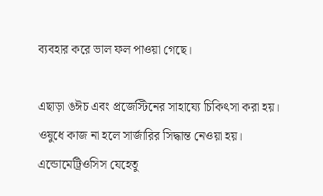ব্যবহার করে ভাল ফল পাওয়া গেছে।

এছাড়া ঙঈচ এবং প্রজেস্টিনের সাহায্যে চিকিৎসা করা হয়। ওষুধে কাজ না হলে সার্জারির সিদ্ধান্ত নেওয়া হয়। এন্ডোমেট্রিওসিস যেহেতু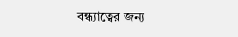বন্ধ্যাত্বের জন্য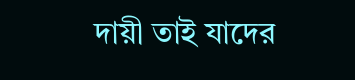দায়ী তাই যাদের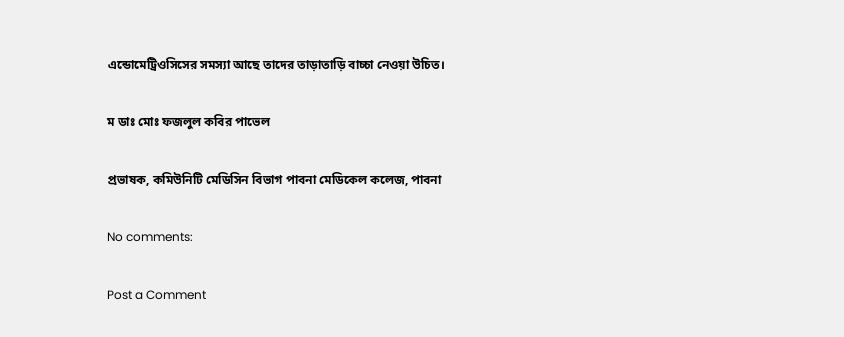এন্ডোমেট্রিওসিসের সমস্যা আছে তাদের তাড়াতাড়ি বাচ্চা নেওয়া উচিত।

ম ডাঃ মোঃ ফজলুল কবির পাভেল

প্রভাষক, কমিউনিটি মেডিসিন বিভাগ পাবনা মেডিকেল কলেজ, পাবনা

No comments:

Post a Comment